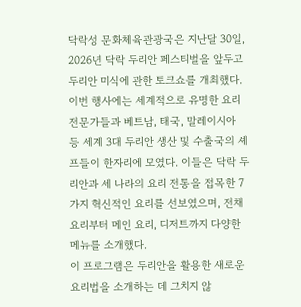닥락성 문화체육관광국은 지난달 30일, 2026년 닥락 두리안 페스티벌을 앞두고 두리안 미식에 관한 토크쇼를 개최했다.
이번 행사에는 세계적으로 유명한 요리 전문가들과 베트남, 태국, 말레이시아 등 세계 3대 두리안 생산 및 수출국의 셰프들이 한자리에 모였다. 이들은 닥락 두리안과 세 나라의 요리 전통을 접목한 7가지 혁신적인 요리를 선보였으며, 전채요리부터 메인 요리, 디저트까지 다양한 메뉴를 소개했다.
이 프로그램은 두리안을 활용한 새로운 요리법을 소개하는 데 그치지 않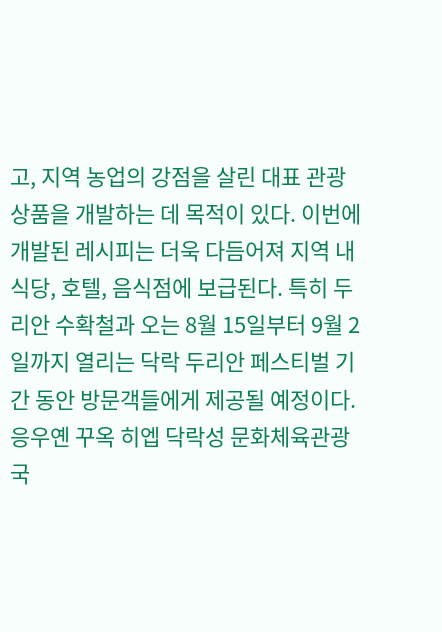고, 지역 농업의 강점을 살린 대표 관광 상품을 개발하는 데 목적이 있다. 이번에 개발된 레시피는 더욱 다듬어져 지역 내 식당, 호텔, 음식점에 보급된다. 특히 두리안 수확철과 오는 8월 15일부터 9월 2일까지 열리는 닥락 두리안 페스티벌 기간 동안 방문객들에게 제공될 예정이다.
응우옌 꾸옥 히엡 닥락성 문화체육관광국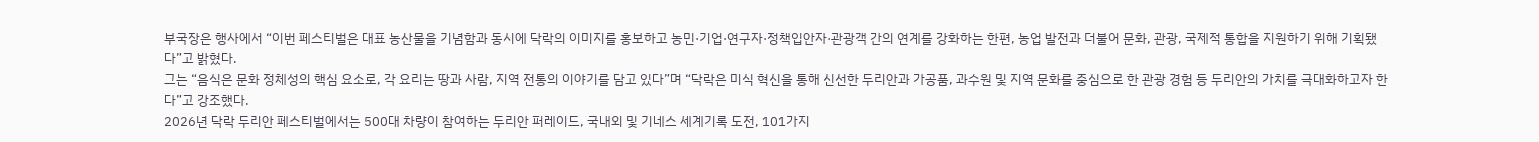부국장은 행사에서 “이번 페스티벌은 대표 농산물을 기념함과 동시에 닥락의 이미지를 홍보하고 농민·기업·연구자·정책입안자·관광객 간의 연계를 강화하는 한편, 농업 발전과 더불어 문화, 관광, 국제적 통합을 지원하기 위해 기획됐다”고 밝혔다.
그는 “음식은 문화 정체성의 핵심 요소로, 각 요리는 땅과 사람, 지역 전통의 이야기를 담고 있다”며 “닥락은 미식 혁신을 통해 신선한 두리안과 가공품, 과수원 및 지역 문화를 중심으로 한 관광 경험 등 두리안의 가치를 극대화하고자 한다”고 강조했다.
2026년 닥락 두리안 페스티벌에서는 500대 차량이 참여하는 두리안 퍼레이드, 국내외 및 기네스 세계기록 도전, 101가지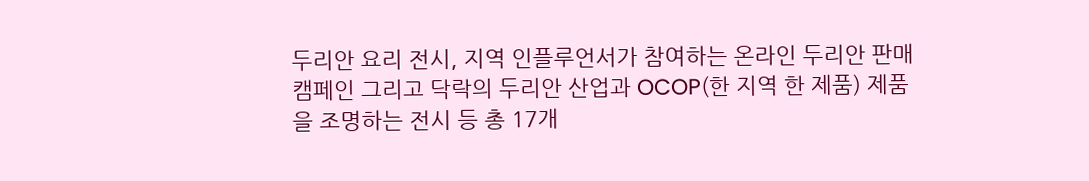두리안 요리 전시, 지역 인플루언서가 참여하는 온라인 두리안 판매 캠페인 그리고 닥락의 두리안 산업과 OCOP(한 지역 한 제품) 제품을 조명하는 전시 등 총 17개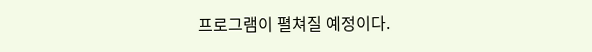프로그램이 펼쳐질 예정이다.